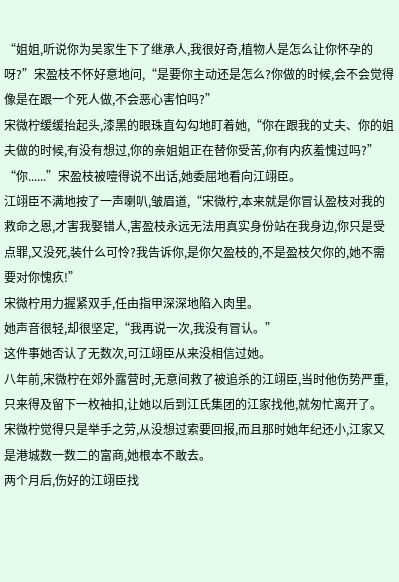“姐姐,听说你为吴家生下了继承人,我很好奇,植物人是怎么让你怀孕的呀?”宋盈枝不怀好意地问,“是要你主动还是怎么?你做的时候,会不会觉得像是在跟一个死人做,不会恶心害怕吗?”
宋微柠缓缓抬起头,漆黑的眼珠直勾勾地盯着她,“你在跟我的丈夫、你的姐夫做的时候,有没有想过,你的亲姐姐正在替你受苦,你有内疚羞愧过吗?”
“你......”宋盈枝被噎得说不出话,她委屈地看向江翊臣。
江翊臣不满地按了一声喇叭,皱眉道,“宋微柠,本来就是你冒认盈枝对我的救命之恩,才害我娶错人,害盈枝永远无法用真实身份站在我身边,你只是受点罪,又没死,装什么可怜?我告诉你,是你欠盈枝的,不是盈枝欠你的,她不需要对你愧疚!”
宋微柠用力握紧双手,任由指甲深深地陷入肉里。
她声音很轻,却很坚定,“我再说一次,我没有冒认。”
这件事她否认了无数次,可江翊臣从来没相信过她。
八年前,宋微柠在郊外露营时,无意间救了被追杀的江翊臣,当时他伤势严重,只来得及留下一枚袖扣,让她以后到江氏集团的江家找他,就匆忙离开了。
宋微柠觉得只是举手之劳,从没想过索要回报,而且那时她年纪还小,江家又是港城数一数二的富商,她根本不敢去。
两个月后,伤好的江翊臣找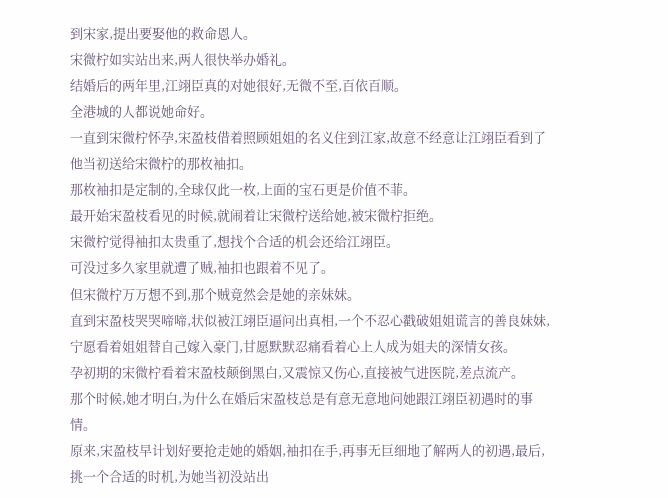到宋家,提出要娶他的救命恩人。
宋微柠如实站出来,两人很快举办婚礼。
结婚后的两年里,江翊臣真的对她很好,无微不至,百依百顺。
全港城的人都说她命好。
一直到宋微柠怀孕,宋盈枝借着照顾姐姐的名义住到江家,故意不经意让江翊臣看到了他当初送给宋微柠的那枚袖扣。
那枚袖扣是定制的,全球仅此一枚,上面的宝石更是价值不菲。
最开始宋盈枝看见的时候,就闹着让宋微柠送给她,被宋微柠拒绝。
宋微柠觉得袖扣太贵重了,想找个合适的机会还给江翊臣。
可没过多久家里就遭了贼,袖扣也跟着不见了。
但宋微柠万万想不到,那个贼竟然会是她的亲妹妹。
直到宋盈枝哭哭啼啼,状似被江翊臣逼问出真相,一个不忍心戳破姐姐谎言的善良妹妹,宁愿看着姐姐替自己嫁入豪门,甘愿默默忍痛看着心上人成为姐夫的深情女孩。
孕初期的宋微柠看着宋盈枝颠倒黑白,又震惊又伤心,直接被气进医院,差点流产。
那个时候,她才明白,为什么在婚后宋盈枝总是有意无意地问她跟江翊臣初遇时的事情。
原来,宋盈枝早计划好要抢走她的婚姻,袖扣在手,再事无巨细地了解两人的初遇,最后,挑一个合适的时机,为她当初没站出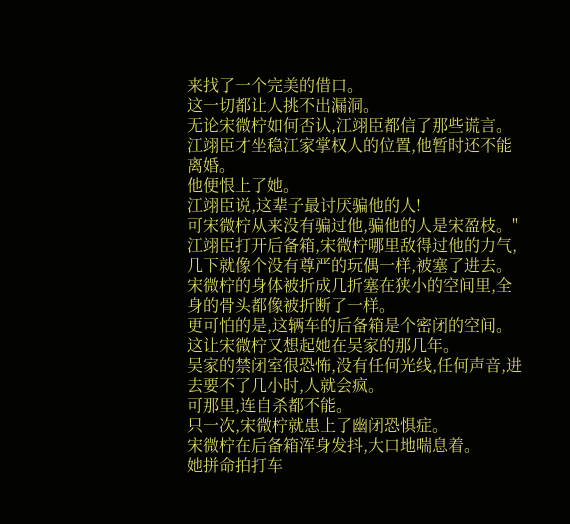来找了一个完美的借口。
这一切都让人挑不出漏洞。
无论宋微柠如何否认,江翊臣都信了那些谎言。
江翊臣才坐稳江家掌权人的位置,他暂时还不能离婚。
他便恨上了她。
江翊臣说,这辈子最讨厌骗他的人!
可宋微柠从来没有骗过他,骗他的人是宋盈枝。"
江翊臣打开后备箱,宋微柠哪里敌得过他的力气,几下就像个没有尊严的玩偶一样,被塞了进去。
宋微柠的身体被折成几折塞在狭小的空间里,全身的骨头都像被折断了一样。
更可怕的是,这辆车的后备箱是个密闭的空间。
这让宋微柠又想起她在吴家的那几年。
吴家的禁闭室很恐怖,没有任何光线,任何声音,进去要不了几小时,人就会疯。
可那里,连自杀都不能。
只一次,宋微柠就患上了幽闭恐惧症。
宋微柠在后备箱浑身发抖,大口地喘息着。
她拼命拍打车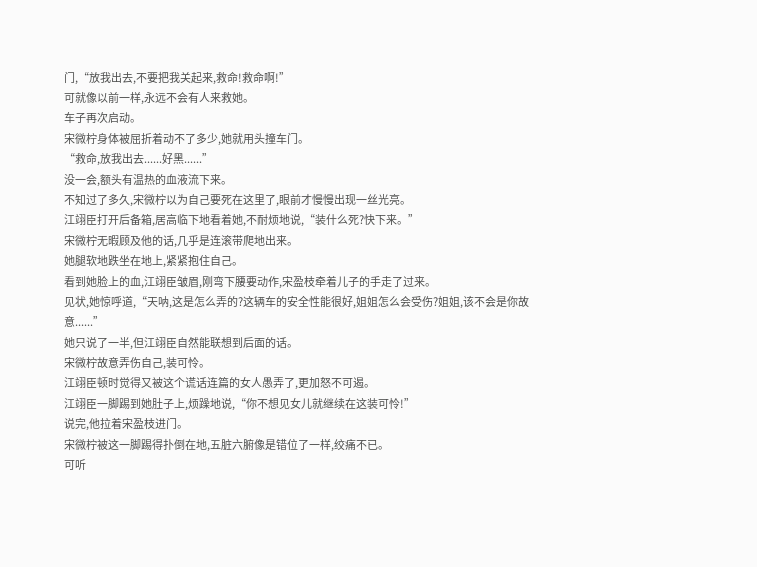门,“放我出去,不要把我关起来,救命!救命啊!”
可就像以前一样,永远不会有人来救她。
车子再次启动。
宋微柠身体被屈折着动不了多少,她就用头撞车门。
“救命,放我出去......好黑......”
没一会,额头有温热的血液流下来。
不知过了多久,宋微柠以为自己要死在这里了,眼前才慢慢出现一丝光亮。
江翊臣打开后备箱,居高临下地看着她,不耐烦地说,“装什么死?快下来。”
宋微柠无暇顾及他的话,几乎是连滚带爬地出来。
她腿软地跌坐在地上,紧紧抱住自己。
看到她脸上的血,江翊臣皱眉,刚弯下腰要动作,宋盈枝牵着儿子的手走了过来。
见状,她惊呼道,“天呐,这是怎么弄的?这辆车的安全性能很好,姐姐怎么会受伤?姐姐,该不会是你故意......”
她只说了一半,但江翊臣自然能联想到后面的话。
宋微柠故意弄伤自己,装可怜。
江翊臣顿时觉得又被这个谎话连篇的女人愚弄了,更加怒不可遏。
江翊臣一脚踢到她肚子上,烦躁地说,“你不想见女儿就继续在这装可怜!”
说完,他拉着宋盈枝进门。
宋微柠被这一脚踢得扑倒在地,五脏六腑像是错位了一样,绞痛不已。
可听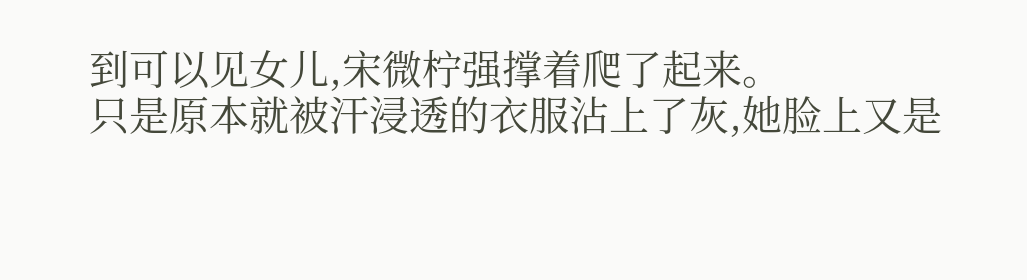到可以见女儿,宋微柠强撑着爬了起来。
只是原本就被汗浸透的衣服沾上了灰,她脸上又是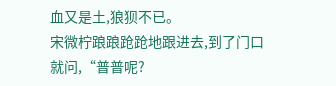血又是土,狼狈不已。
宋微柠踉踉跄跄地跟进去,到了门口就问,“普普呢?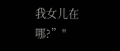我女儿在哪?”"